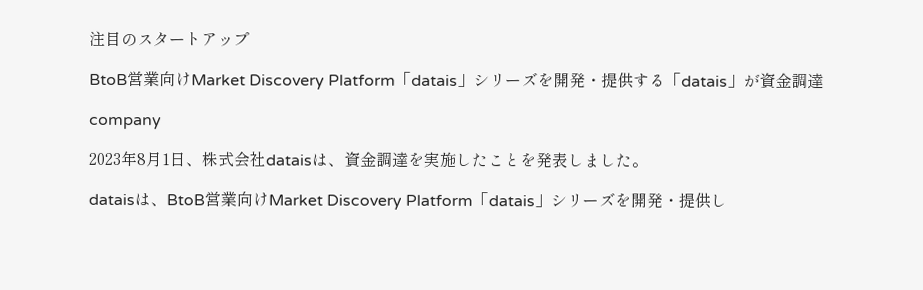注目のスタートアップ

BtoB営業向けMarket Discovery Platform「datais」シリーズを開発・提供する「datais」が資金調達

company

2023年8月1日、株式会社dataisは、資金調達を実施したことを発表しました。

dataisは、BtoB営業向けMarket Discovery Platform「datais」シリーズを開発・提供し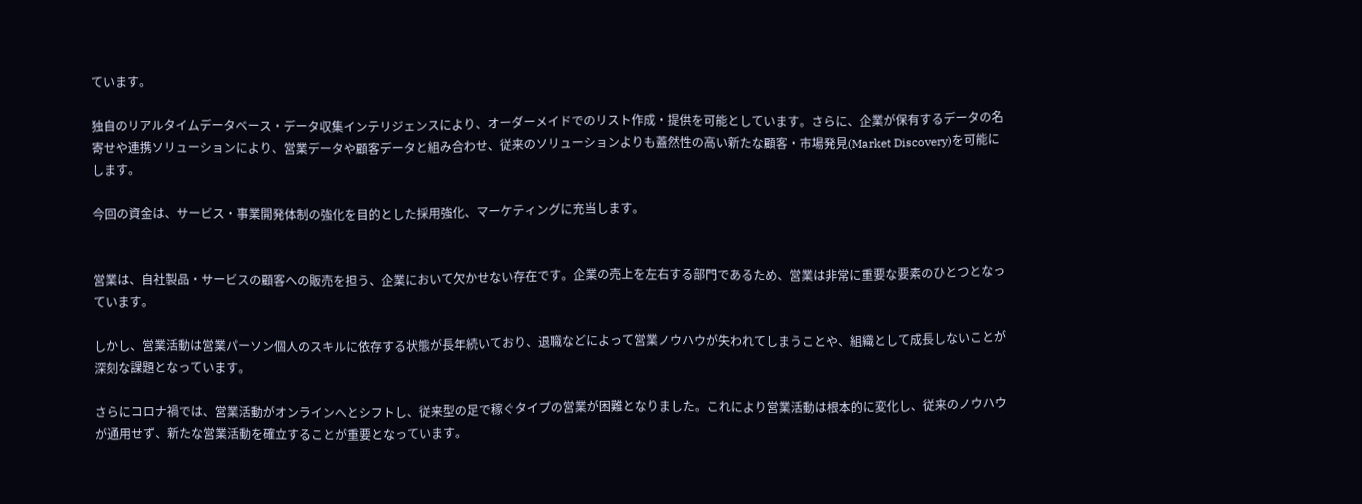ています。

独自のリアルタイムデータベース・データ収集インテリジェンスにより、オーダーメイドでのリスト作成・提供を可能としています。さらに、企業が保有するデータの名寄せや連携ソリューションにより、営業データや顧客データと組み合わせ、従来のソリューションよりも蓋然性の高い新たな顧客・市場発見(Market Discovery)を可能にします。

今回の資金は、サービス・事業開発体制の強化を目的とした採用強化、マーケティングに充当します。


営業は、自社製品・サービスの顧客への販売を担う、企業において欠かせない存在です。企業の売上を左右する部門であるため、営業は非常に重要な要素のひとつとなっています。

しかし、営業活動は営業パーソン個人のスキルに依存する状態が長年続いており、退職などによって営業ノウハウが失われてしまうことや、組織として成長しないことが深刻な課題となっています。

さらにコロナ禍では、営業活動がオンラインへとシフトし、従来型の足で稼ぐタイプの営業が困難となりました。これにより営業活動は根本的に変化し、従来のノウハウが通用せず、新たな営業活動を確立することが重要となっています。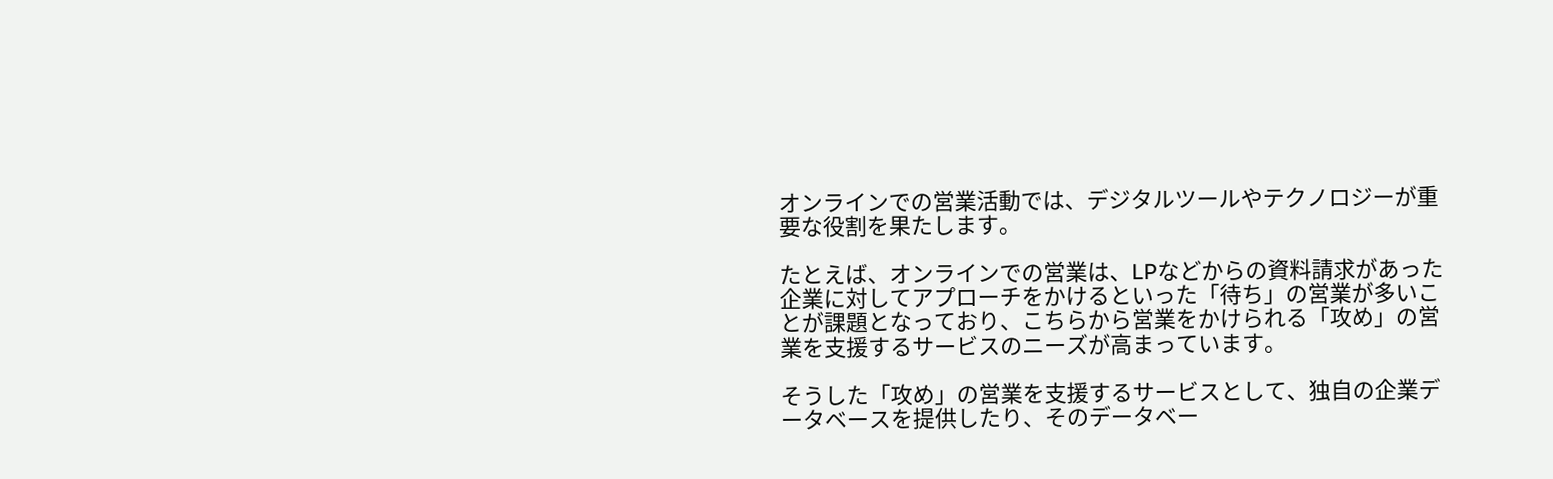オンラインでの営業活動では、デジタルツールやテクノロジーが重要な役割を果たします。

たとえば、オンラインでの営業は、LPなどからの資料請求があった企業に対してアプローチをかけるといった「待ち」の営業が多いことが課題となっており、こちらから営業をかけられる「攻め」の営業を支援するサービスのニーズが高まっています。

そうした「攻め」の営業を支援するサービスとして、独自の企業データベースを提供したり、そのデータベー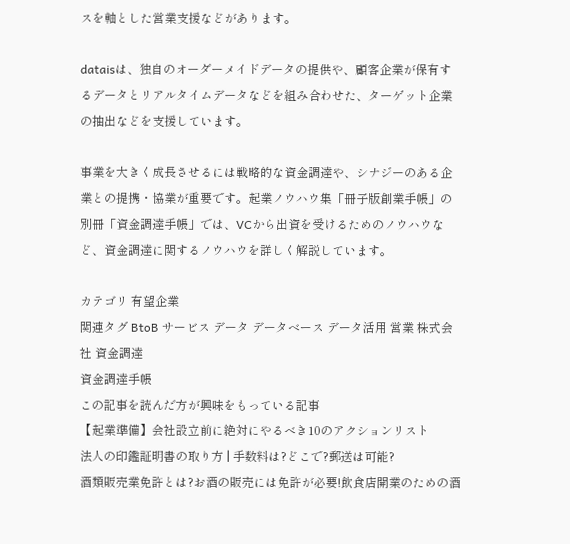スを軸とした営業支援などがあります。

dataisは、独自のオーダーメイドデータの提供や、顧客企業が保有するデータとリアルタイムデータなどを組み合わせた、ターゲット企業の抽出などを支援しています。

事業を大きく成長させるには戦略的な資金調達や、シナジーのある企業との提携・協業が重要です。起業ノウハウ集「冊子版創業手帳」の別冊「資金調達手帳」では、VCから出資を受けるためのノウハウなど、資金調達に関するノウハウを詳しく解説しています。

カテゴリ 有望企業
関連タグ BtoB サービス データ データベース データ活用 営業 株式会社 資金調達
資金調達手帳
この記事を読んだ方が興味をもっている記事
【起業準備】会社設立前に絶対にやるべき10のアクションリスト
法人の印鑑証明書の取り方 | 手数料は?どこで?郵送は可能?
酒類販売業免許とは?お酒の販売には免許が必要!飲食店開業のための酒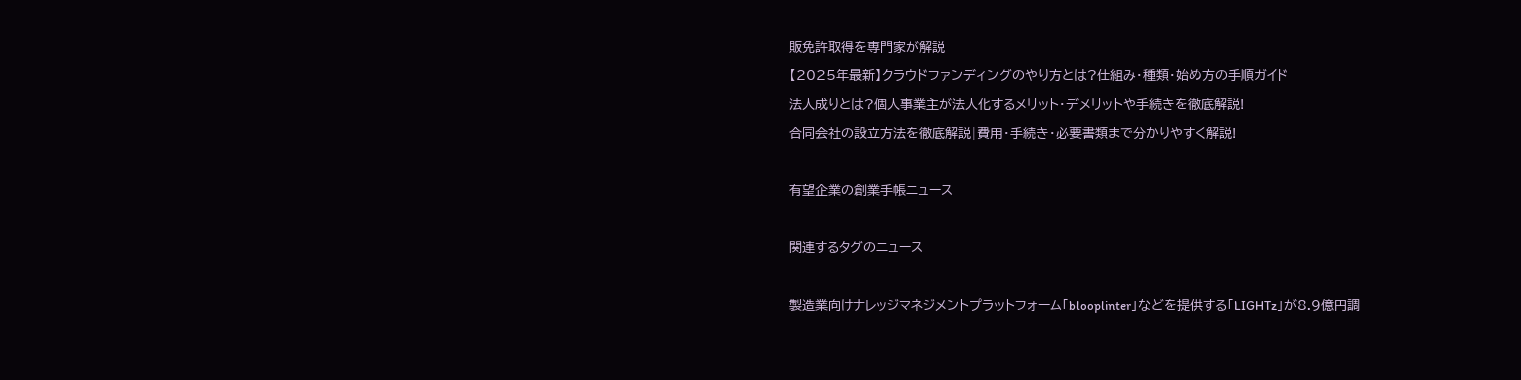販免許取得を専門家が解説
【2025年最新】クラウドファンディングのやり方とは?仕組み・種類・始め方の手順ガイド
法人成りとは?個人事業主が法人化するメリット・デメリットや手続きを徹底解説!
合同会社の設立方法を徹底解説|費用・手続き・必要書類まで分かりやすく解説!

有望企業の創業手帳ニュース

関連するタグのニュース

製造業向けナレッジマネジメントプラットフォーム「blooplinter」などを提供する「LIGHTz」が8.9億円調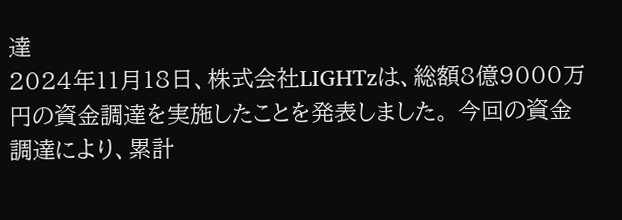達
2024年11月18日、株式会社LIGHTzは、総額8億9000万円の資金調達を実施したことを発表しました。 今回の資金調達により、累計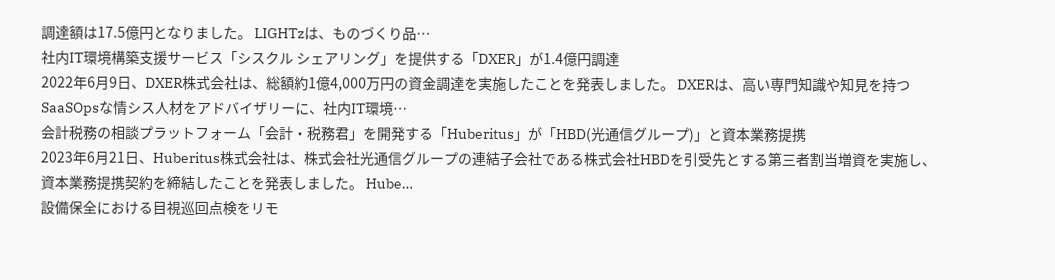調達額は17.5億円となりました。 LIGHTzは、ものづくり品…
社内IT環境構築支援サービス「シスクル シェアリング」を提供する「DXER」が1.4億円調達
2022年6月9日、DXER株式会社は、総額約1億4,000万円の資金調達を実施したことを発表しました。 DXERは、高い専門知識や知見を持つSaaSOpsな情シス人材をアドバイザリーに、社内IT環境…
会計税務の相談プラットフォーム「会計・税務君」を開発する「Huberitus」が「HBD(光通信グループ)」と資本業務提携
2023年6月21日、Huberitus株式会社は、株式会社光通信グループの連結子会社である株式会社HBDを引受先とする第三者割当増資を実施し、資本業務提携契約を締結したことを発表しました。 Hube…
設備保全における目視巡回点検をリモ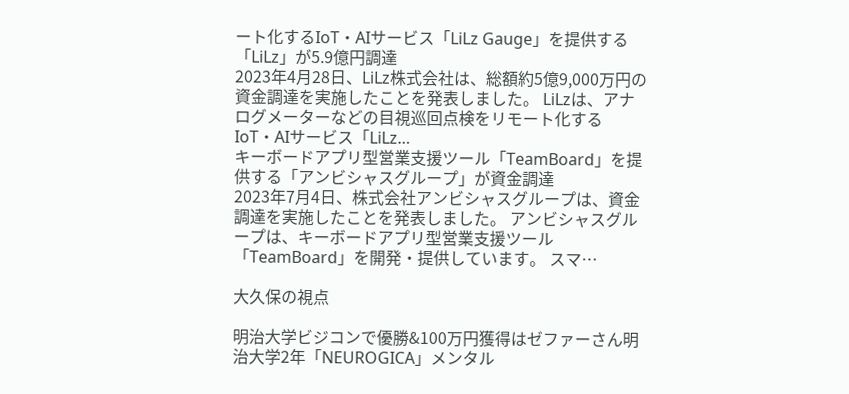ート化するIoT・AIサービス「LiLz Gauge」を提供する「LiLz」が5.9億円調達
2023年4月28日、LiLz株式会社は、総額約5億9,000万円の資金調達を実施したことを発表しました。 LiLzは、アナログメーターなどの目視巡回点検をリモート化するIoT・AIサービス「LiLz…
キーボードアプリ型営業支援ツール「TeamBoard」を提供する「アンビシャスグループ」が資金調達
2023年7月4日、株式会社アンビシャスグループは、資金調達を実施したことを発表しました。 アンビシャスグループは、キーボードアプリ型営業支援ツール「TeamBoard」を開発・提供しています。 スマ…

大久保の視点

明治大学ビジコンで優勝&100万円獲得はゼファーさん明治大学2年「NEUROGICA」メンタル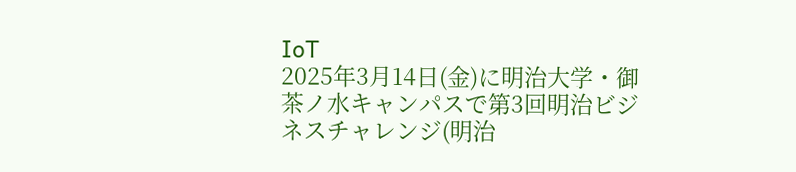IoT
2025年3月14日(金)に明治大学・御茶ノ水キャンパスで第3回明治ビジネスチャレンジ(明治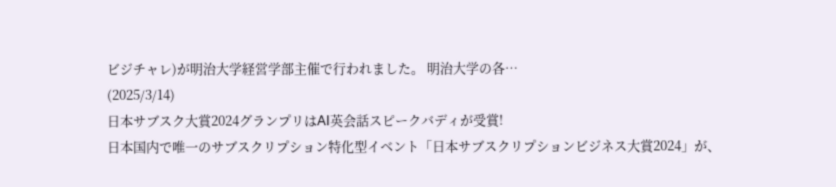ビジチャレ)が明治大学経営学部主催で行われました。 明治大学の各…
(2025/3/14)
日本サブスク大賞2024グランプリはAI英会話スピークバディが受賞!
日本国内で唯一のサブスクリプション特化型イベント「日本サブスクリプションビジネス大賞2024」が、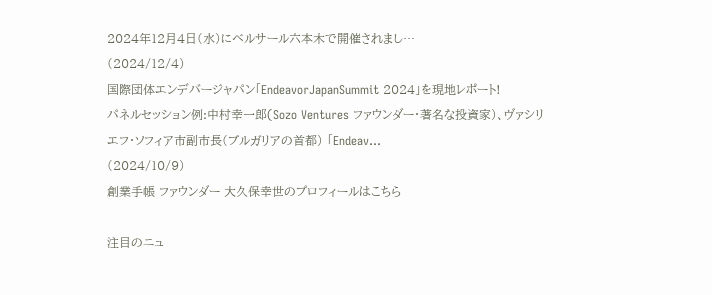2024年12月4日(水)にベルサール六本木で開催されまし…
(2024/12/4)
国際団体エンデバージャパン「EndeavorJapanSummit 2024」を現地レポート!
パネルセッション例:中村幸一郎(Sozo Ventures ファウンダー・著名な投資家)、ヴァシリエフ・ソフィア市副市長(ブルガリアの首都) 「Endeav…
(2024/10/9)
創業手帳 ファウンダー 大久保幸世のプロフィールはこちら

注目のニュ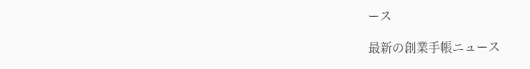ース

最新の創業手帳ニュース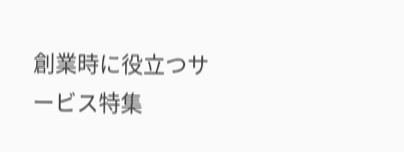創業時に役立つサービス特集